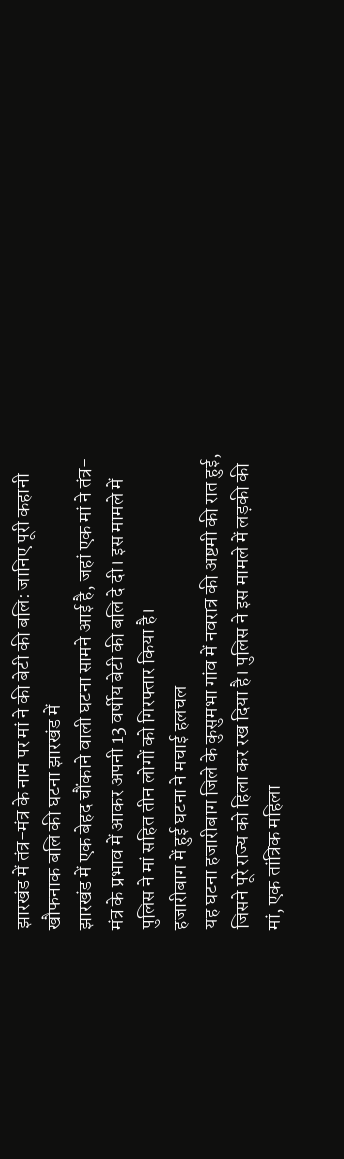झारखंड में तंत्र-मंत्र के नाम पर मां ने की बेटी की बलि: जानिए पूरी कहानी
खौफनाक बलि की घटना झारखंड में
झारखंड में एक बेहद चौंकाने वाली घटना सामने आई है, जहां एक मां ने तंत्र-मंत्र के प्रभाव में आकर अपनी 13 वर्षीय बेटी की बलि दे दी। इस मामले में पुलिस ने मां सहित तीन लोगों को गिरफ्तार किया है।
हजारीबाग में हुई घटना ने मचाई हलचल
यह घटना हजारीबाग जिले के कुसुमभा गांव में नवरात्र की अष्टमी की रात हुई, जिसने पूरे राज्य को हिला कर रख दिया है। पुलिस ने इस मामले में लड़की की मां, एक तांत्रिक महिला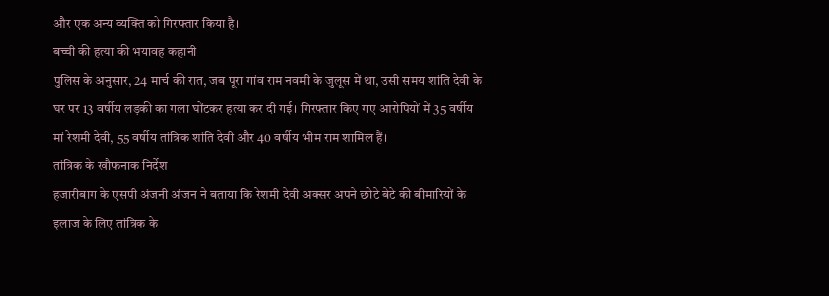और एक अन्य व्यक्ति को गिरफ्तार किया है।
बच्ची की हत्या की भयावह कहानी
पुलिस के अनुसार, 24 मार्च की रात, जब पूरा गांव राम नवमी के जुलूस में था, उसी समय शांति देवी के घर पर 13 वर्षीय लड़की का गला घोंटकर हत्या कर दी गई। गिरफ्तार किए गए आरोपियों में 35 वर्षीय मां रेशमी देवी, 55 वर्षीय तांत्रिक शांति देवी और 40 वर्षीय भीम राम शामिल हैं।
तांत्रिक के खौफनाक निर्देश
हजारीबाग के एसपी अंजनी अंजन ने बताया कि रेशमी देवी अक्सर अपने छोटे बेटे की बीमारियों के इलाज के लिए तांत्रिक के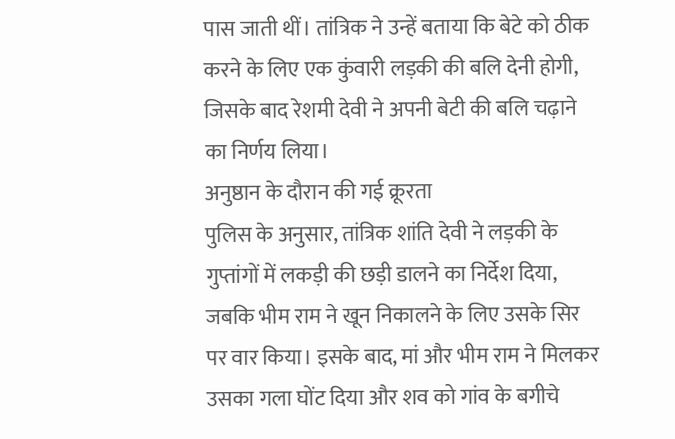पास जाती थीं। तांत्रिक ने उन्हें बताया कि बेटे को ठीक करने के लिए एक कुंवारी लड़की की बलि देनी होगी, जिसके बाद रेशमी देवी ने अपनी बेटी की बलि चढ़ाने का निर्णय लिया।
अनुष्ठान के दौरान की गई क्रूरता
पुलिस के अनुसार, तांत्रिक शांति देवी ने लड़की के गुप्तांगों में लकड़ी की छड़ी डालने का निर्देश दिया, जबकि भीम राम ने खून निकालने के लिए उसके सिर पर वार किया। इसके बाद, मां और भीम राम ने मिलकर उसका गला घोंट दिया और शव को गांव के बगीचे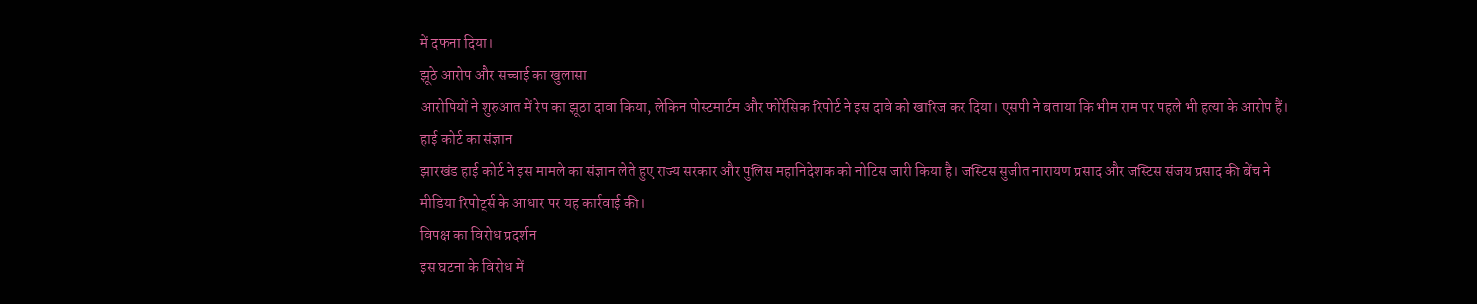में दफना दिया।
झूठे आरोप और सच्चाई का खुलासा
आरोपियों ने शुरुआत में रेप का झूठा दावा किया, लेकिन पोस्टमार्टम और फोरेंसिक रिपोर्ट ने इस दावे को खारिज कर दिया। एसपी ने बताया कि भीम राम पर पहले भी हत्या के आरोप हैं।
हाई कोर्ट का संज्ञान
झारखंड हाई कोर्ट ने इस मामले का संज्ञान लेते हुए राज्य सरकार और पुलिस महानिदेशक को नोटिस जारी किया है। जस्टिस सुजीत नारायण प्रसाद और जस्टिस संजय प्रसाद की बेंच ने मीडिया रिपोर्ट्स के आधार पर यह कार्रवाई की।
विपक्ष का विरोध प्रदर्शन
इस घटना के विरोध में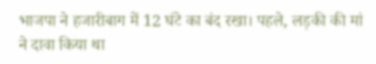भाजपा ने हजारीबाग में 12 घंटे का बंद रखा। पहले, लड़की की मां ने दावा किया था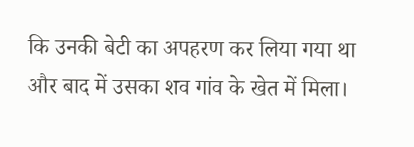कि उनकी बेटी का अपहरण कर लिया गया था और बाद में उसका शव गांव के खेत में मिला।